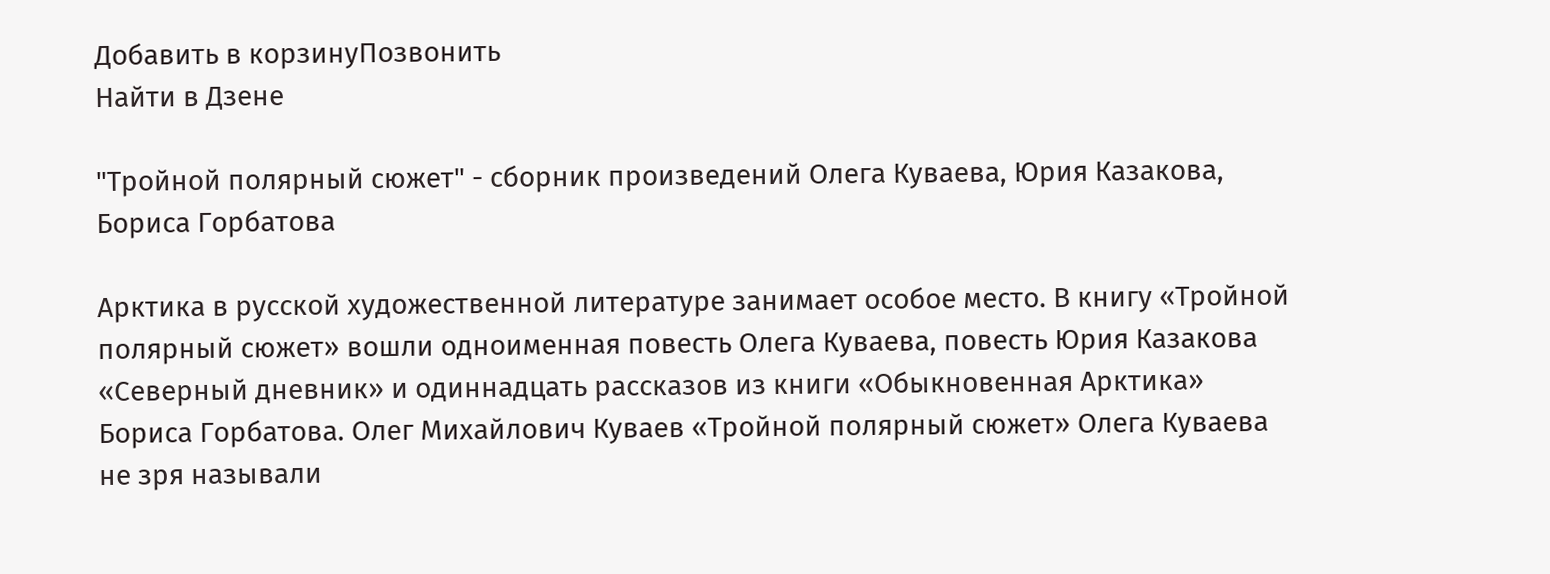Добавить в корзинуПозвонить
Найти в Дзене

"Тройной полярный сюжет" - сборник произведений Олега Куваева, Юрия Казакова, Бориса Горбатова

Арктика в русской художественной литературе занимает особое место. В книгу «Тройной полярный сюжет» вошли одноименная повесть Олега Куваева, повесть Юрия Казакова «Северный дневник» и одиннадцать рассказов из книги «Обыкновенная Арктика» Бориса Горбатова. Олег Михайлович Куваев «Тройной полярный сюжет» Олега Куваева не зря называли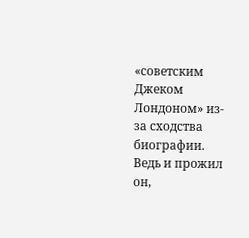«советским Джеком Лондоном» из-за сходства биографии. Ведь и прожил он,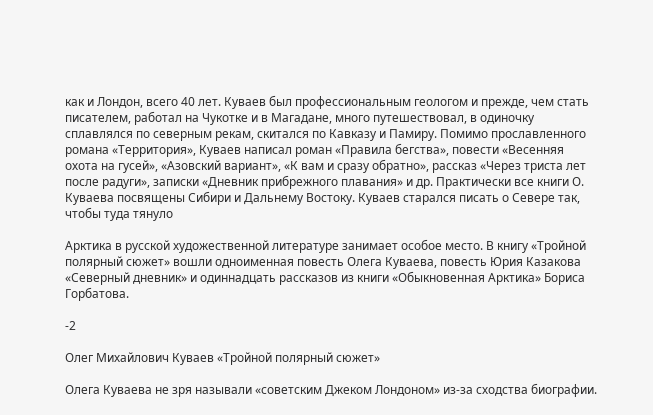как и Лондон, всего 40 лет. Куваев был профессиональным геологом и прежде, чем стать писателем, работал на Чукотке и в Магадане, много путешествовал, в одиночку сплавлялся по северным рекам, скитался по Кавказу и Памиру. Помимо прославленного романа «Территория», Куваев написал роман «Правила бегства», повести «Весенняя охота на гусей», «Азовский вариант», «К вам и сразу обратно», рассказ «Через триста лет после радуги», записки «Дневник прибрежного плавания» и др. Практически все книги О. Куваева посвящены Сибири и Дальнему Востоку. Куваев старался писать о Севере так, чтобы туда тянуло

Арктика в русской художественной литературе занимает особое место. В книгу «Тройной полярный сюжет» вошли одноименная повесть Олега Куваева, повесть Юрия Казакова «Северный дневник» и одиннадцать рассказов из книги «Обыкновенная Арктика» Бориса Горбатова.

-2

Олег Михайлович Куваев «Тройной полярный сюжет»

Олега Куваева не зря называли «советским Джеком Лондоном» из-за сходства биографии.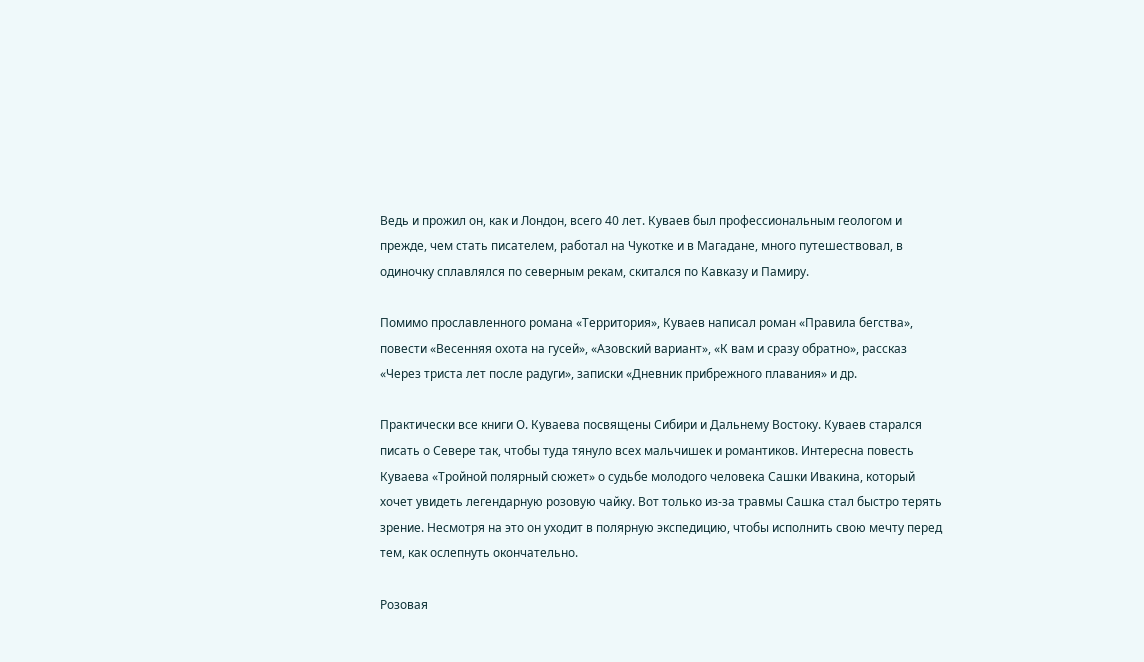Ведь и прожил он, как и Лондон, всего 40 лет. Куваев был профессиональным геологом и прежде, чем стать писателем, работал на Чукотке и в Магадане, много путешествовал, в одиночку сплавлялся по северным рекам, скитался по Кавказу и Памиру.

Помимо прославленного романа «Территория», Куваев написал роман «Правила бегства», повести «Весенняя охота на гусей», «Азовский вариант», «К вам и сразу обратно», рассказ «Через триста лет после радуги», записки «Дневник прибрежного плавания» и др.

Практически все книги О. Куваева посвящены Сибири и Дальнему Востоку. Куваев старался писать о Севере так, чтобы туда тянуло всех мальчишек и романтиков. Интересна повесть Куваева «Тройной полярный сюжет» о судьбе молодого человека Сашки Ивакина, который хочет увидеть легендарную розовую чайку. Вот только из-за травмы Сашка стал быстро терять зрение. Несмотря на это он уходит в полярную экспедицию, чтобы исполнить свою мечту перед тем, как ослепнуть окончательно.

Розовая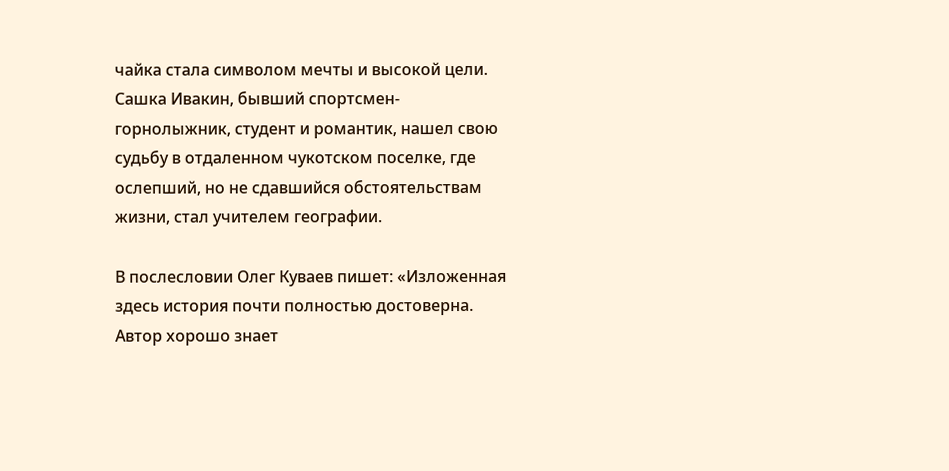чайка стала символом мечты и высокой цели. Сашка Ивакин, бывший спортсмен-горнолыжник, студент и романтик, нашел свою судьбу в отдаленном чукотском поселке, где ослепший, но не сдавшийся обстоятельствам жизни, стал учителем географии.

В послесловии Олег Куваев пишет: «Изложенная здесь история почти полностью достоверна. Автор хорошо знает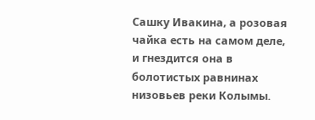Сашку Ивакина, а розовая чайка есть на самом деле, и гнездится она в болотистых равнинах низовьев реки Колымы.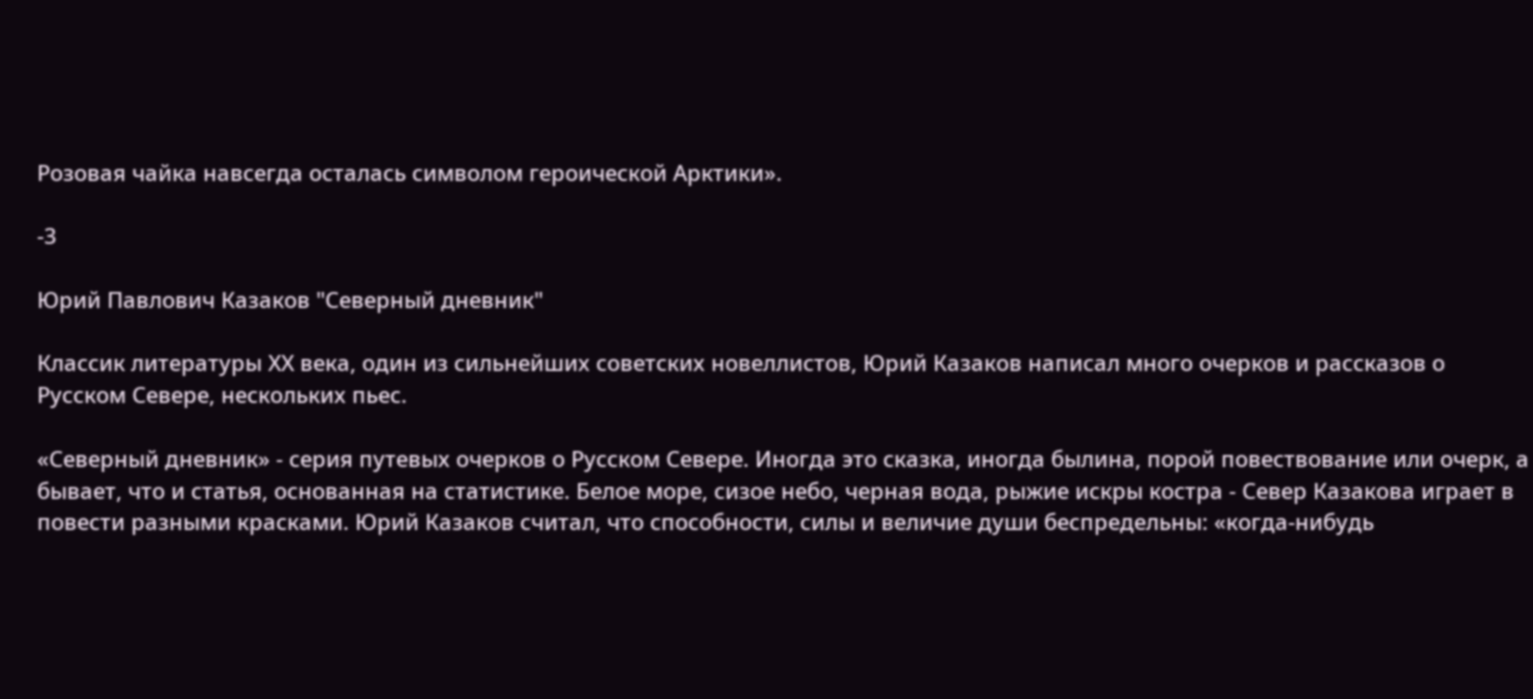Розовая чайка навсегда осталась символом героической Арктики».

-3

Юрий Павлович Казаков "Северный дневник"

Классик литературы ХХ века, один из сильнейших советских новеллистов, Юрий Казаков написал много очерков и рассказов о Русском Севере, нескольких пьес.

«Северный дневник» - серия путевых очерков о Русском Севере. Иногда это сказка, иногда былина, порой повествование или очерк, а бывает, что и статья, основанная на статистике. Белое море, сизое небо, черная вода, рыжие искры костра - Север Казакова играет в повести разными красками. Юрий Казаков считал, что способности, силы и величие души беспредельны: «когда-нибудь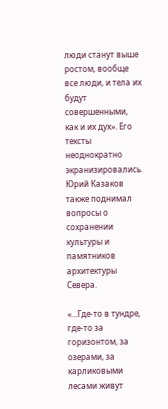люди станут выше ростом, вообще все люди, и тела их будут совершенными, как и их дух». Его тексты неоднократно экранизировались. Юрий Казаков также поднимал вопросы о сохранении культуры и памятников архитектуры Севера.

«...Где-то в тундре, где-то за горизонтом, за озерами, за карликовыми лесами живут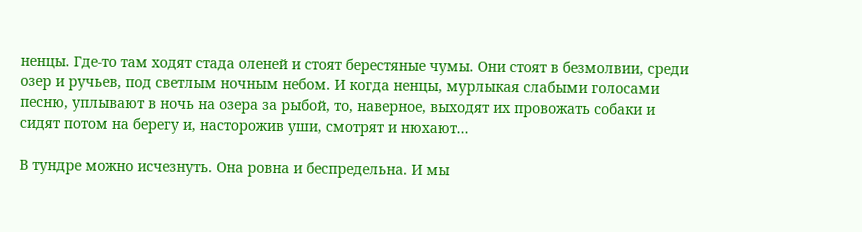ненцы. Где-то там ходят стада оленей и стоят берестяные чумы. Они стоят в безмолвии, среди озер и ручьев, под светлым ночным небом. И когда ненцы, мурлыкая слабыми голосами песню, уплывают в ночь на озера за рыбой, то, наверное, выходят их провожать собаки и сидят потом на берегу и, насторожив уши, смотрят и нюхают...

В тундре можно исчезнуть. Она ровна и беспредельна. И мы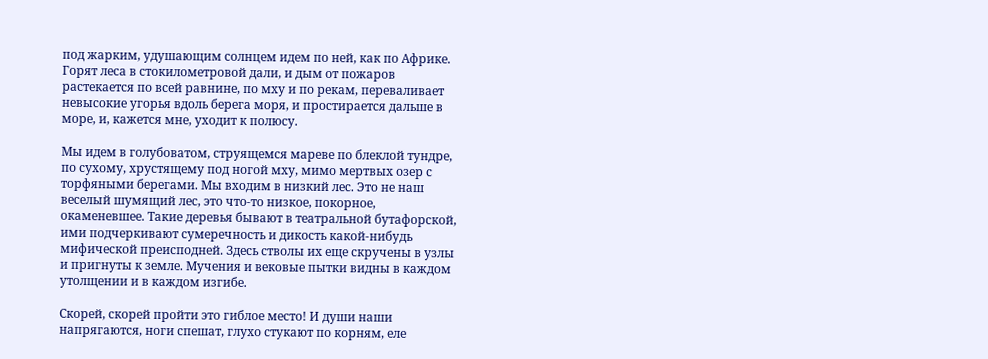под жарким, удушающим солнцем идем по ней, как по Африке. Горят леса в стокилометровой дали, и дым от пожаров растекается по всей равнине, по мху и по рекам, переваливает невысокие угорья вдоль берега моря, и простирается дальше в море, и, кажется мне, уходит к полюсу.

Мы идем в голубоватом, струящемся мареве по блеклой тундре, по сухому, хрустящему под ногой мху, мимо мертвых озер с торфяными берегами. Мы входим в низкий лес. Это не наш веселый шумящий лес, это что-то низкое, покорное, окаменевшее. Такие деревья бывают в театральной бутафорской, ими подчеркивают сумеречность и дикость какой-нибудь мифической преисподней. Здесь стволы их еще скручены в узлы и пригнуты к земле. Мучения и вековые пытки видны в каждом утолщении и в каждом изгибе.

Скорей, скорей пройти это гиблое место! И души наши напрягаются, ноги спешат, глухо стукают по корням, еле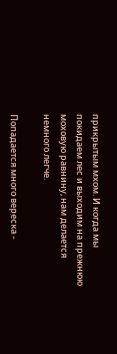прикрытым мхом. И когда мы покидаем лес и выходим на прежнюю моховую равнину, нам делается немного легче.

Попадается много вереска -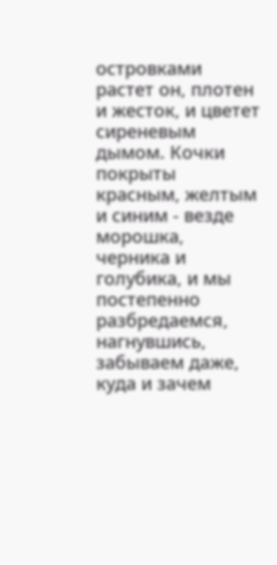островками растет он, плотен и жесток, и цветет сиреневым дымом. Кочки покрыты красным, желтым и синим - везде морошка, черника и голубика, и мы постепенно разбредаемся, нагнувшись, забываем даже, куда и зачем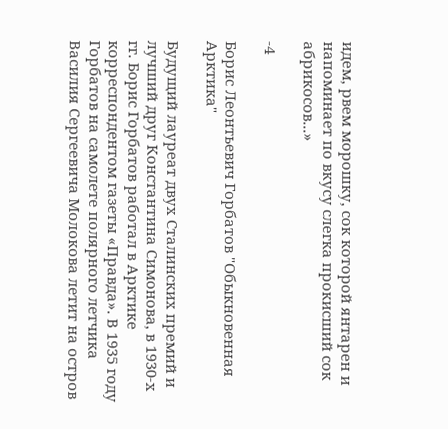идем, рвем морошку, сок которой янтарен и напоминает по вкусу слегка прокисший сок абрикосов...»

-4

Борис Леонтьевич Горбатов "Обыкновенная Арктика"

Будущий лауреат двух Сталинских премий и лучший друг Константина Симонова, в 1930-х гг. Борис Горбатов работал в Арктике корреспондентом газеты «Правда». В 1935 году Горбатов на самолете полярного летчика Василия Сергеевича Молокова летит на остров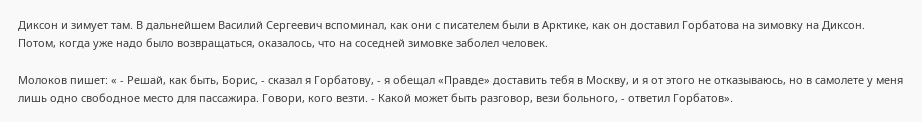Диксон и зимует там. В дальнейшем Василий Сергеевич вспоминал, как они с писателем были в Арктике, как он доставил Горбатова на зимовку на Диксон. Потом, когда уже надо было возвращаться, оказалось, что на соседней зимовке заболел человек.

Молоков пишет: « - Решай, как быть, Борис, - сказал я Горбатову, - я обещал «Правде» доставить тебя в Москву, и я от этого не отказываюсь, но в самолете у меня лишь одно свободное место для пассажира. Говори, кого везти. - Какой может быть разговор, вези больного, - ответил Горбатов».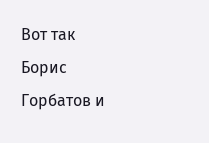Вот так Борис Горбатов и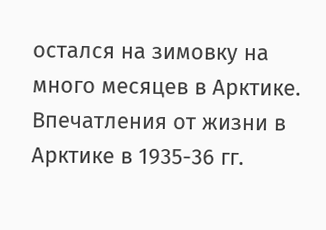остался на зимовку на много месяцев в Арктике. Впечатления от жизни в Арктике в 1935-36 гг.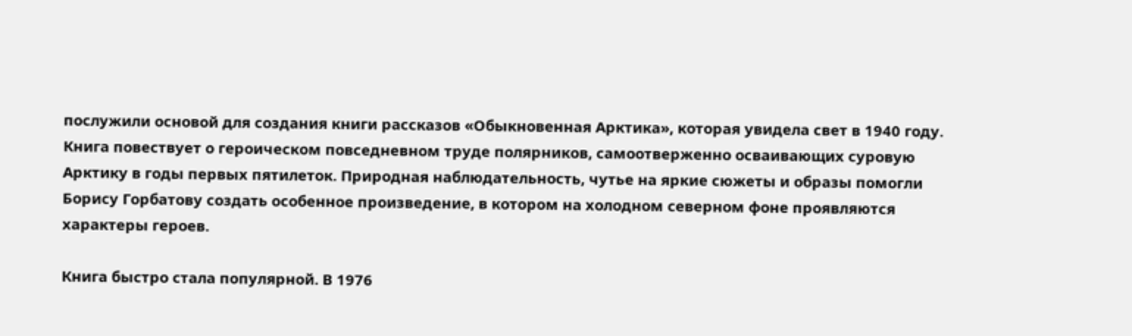послужили основой для создания книги рассказов «Обыкновенная Арктика», которая увидела свет в 1940 году. Книга повествует о героическом повседневном труде полярников, самоотверженно осваивающих суровую Арктику в годы первых пятилеток. Природная наблюдательность, чутье на яркие сюжеты и образы помогли Борису Горбатову создать особенное произведение, в котором на холодном северном фоне проявляются характеры героев.

Книга быстро стала популярной. В 1976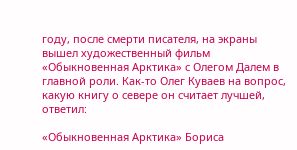году, после смерти писателя, на экраны вышел художественный фильм «Обыкновенная Арктика» с Олегом Далем в главной роли. Как-то Олег Куваев на вопрос, какую книгу о севере он считает лучшей, ответил:

«Обыкновенная Арктика» Бориса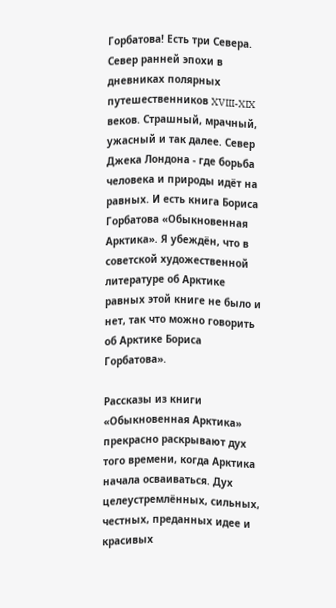Горбатова! Есть три Севера. Север ранней эпохи в дневниках полярных путешественников XVIII-XIX веков. Страшный, мрачный, ужасный и так далее. Север Джека Лондона - где борьба человека и природы идёт на равных. И есть книга Бориса Горбатова «Обыкновенная Арктика». Я убеждён, что в советской художественной литературе об Арктике равных этой книге не было и нет, так что можно говорить об Арктике Бориса Горбатова».

Рассказы из книги «Обыкновенная Арктика» прекрасно раскрывают дух того времени, когда Арктика начала осваиваться. Дух целеустремлённых, сильных, честных, преданных идее и красивых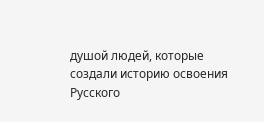душой людей, которые создали историю освоения Русского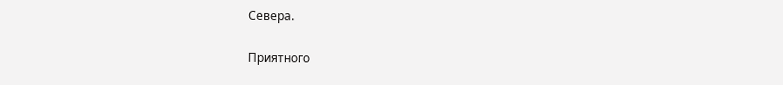Севера.

Приятного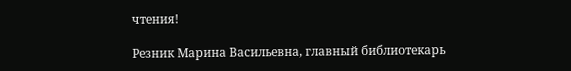чтения!

Резник Марина Васильевна, главный библиотекарь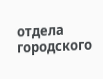отдела городского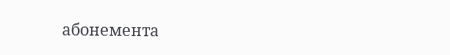абонемента